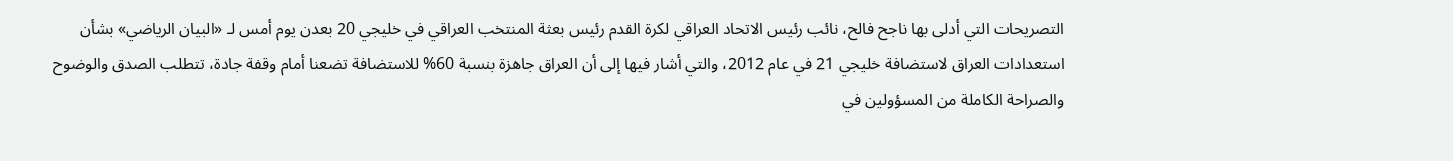التصريحات التي أدلى بها ناجح فالح، نائب رئيس الاتحاد العراقي لكرة القدم رئيس بعثة المنتخب العراقي في خليجي 20 بعدن يوم أمس لـ «البيان الرياضي» بشأن استعدادات العراق لاستضافة خليجي 21 في عام 2012، والتي أشار فيها إلى أن العراق جاهزة بنسبة 60% للاستضافة تضعنا أمام وقفة جادة، تتطلب الصدق والوضوح والصراحة الكاملة من المسؤولين في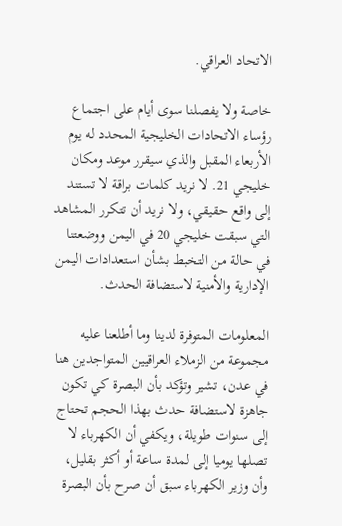الاتحاد العراقي.

خاصة ولا يفصلنا سوى أيام على اجتماع رؤساء الاتحادات الخليجية المحدد له يوم الأربعاء المقبل والذي سيقرر موعد ومكان خليجي 21. لا نريد كلمات براقة لا تستند إلى واقع حقيقي، ولا نريد أن تتكرر المشاهد التي سبقت خليجي 20 في اليمن ووضعتنا في حالة من التخبط بشأن استعدادات اليمن الإدارية والأمنية لاستضافة الحدث.

المعلومات المتوفرة لدينا وما أطلعنا عليه مجموعة من الزملاء العراقيين المتواجدين هنا في عدن، تشير وتؤكد بأن البصرة كي تكون جاهزة لاستضافة حدث بهذا الحجم تحتاج إلى سنوات طويلة، ويكفي أن الكهرباء لا تصلها يوميا إلى لمدة ساعة أو أكثر بقليل، وأن وزير الكهرباء سبق أن صرح بأن البصرة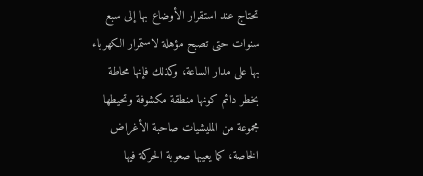تحتاج عند استقرار الأوضاع بها إلى سبع سنوات حتى تصبح مؤهلة لاستمرار الكهرباء بها على مدار الساعة، وكذلك فإنها محاطة بخطر دائم كونها منطقة مكشوفة وتحيطها مجموعة من المليشيات صاحبة الأغراض الخاصة، كما يعيبها صعوبة الحركة فيها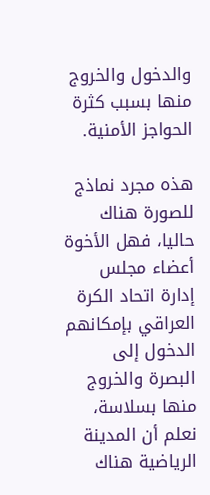والدخول والخروج منها بسبب كثرة الحواجز الأمنية.

هذه مجرد نماذج للصورة هناك حاليا، فهل الأخوة أعضاء مجلس إدارة اتحاد الكرة العراقي بإمكانهم الدخول إلى البصرة والخروج منها بسلاسة، نعلم أن المدينة الرياضية هناك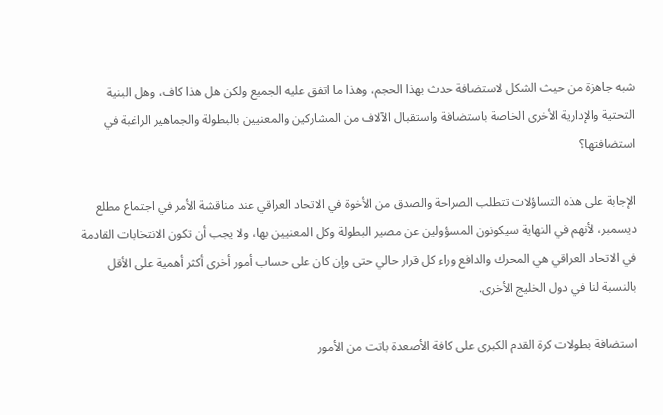شبه جاهزة من حيث الشكل لاستضافة حدث بهذا الحجم، وهذا ما اتفق عليه الجميع ولكن هل هذا كاف، وهل البنية التحتية والإدارية الأخرى الخاصة باستضافة واستقبال الآلاف من المشاركين والمعنيين بالبطولة والجماهير الراغبة في استضافتها؟

الإجابة على هذه التساؤلات تتطلب الصراحة والصدق من الأخوة في الاتحاد العراقي عند مناقشة الأمر في اجتماع مطلع ديسمبر، لأنهم في النهاية سيكونون المسؤولين عن مصير البطولة وكل المعنيين بها، ولا يجب أن تكون الانتخابات القادمة في الاتحاد العراقي هي المحرك والدافع وراء كل قرار حالي حتى وإن كان على حساب أمور أخرى أكثر أهمية على الأقل بالنسبة لنا في دول الخليج الأخرى.

استضافة بطولات كرة القدم الكبرى على كافة الأصعدة باتت من الأمور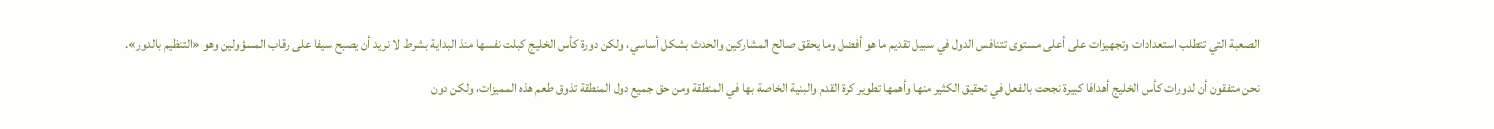الصعبة التي تتطلب استعدادات وتجهيزات على أعلى مستوى تتنافس الدول في سبيل تقديم ما هو أفضل وما يحقق صالح المشاركين والحدث بشكل أساسي، ولكن دورة كأس الخليج كبلت نفسها منذ البداية بشرط لا نريد أن يصبح سيفا على رقاب المسؤولين وهو «التنظيم بالدور».

نحن متفقون أن لدورات كأس الخليج أهدافا كبيرة نجحت بالفعل في تحقيق الكثير منها وأهمها تطوير كرة القدم والبنية الخاصة بها في المنطقة ومن حق جميع دول المنطقة تذوق طعم هذه المميزات، ولكن دون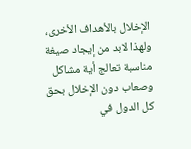الإخلال بالأهداف الأخرى، ولهذا لابد من إيجاد صيغة مناسبة تعالج أية مشاكل وصعاب دون الإخلال بحق كل الدول في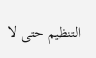التنظيم حتى لا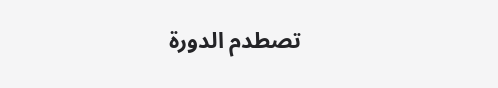تصطدم الدورة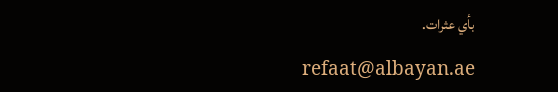بأي عثرات.

refaat@albayan.ae